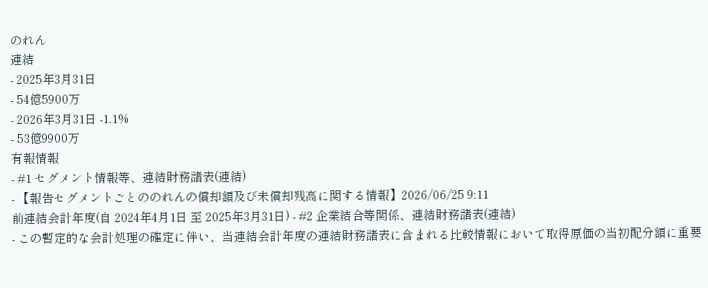のれん
連結
- 2025年3月31日
- 54億5900万
- 2026年3月31日 -1.1%
- 53億9900万
有報情報
- #1 セグメント情報等、連結財務諸表(連結)
- 【報告セグメントごとののれんの償却額及び未償却残高に関する情報】2026/06/25 9:11
前連結会計年度(自 2024年4月1日 至 2025年3月31日) - #2 企業結合等関係、連結財務諸表(連結)
- この暫定的な会計処理の確定に伴い、当連結会計年度の連結財務諸表に含まれる比較情報において取得原価の当初配分額に重要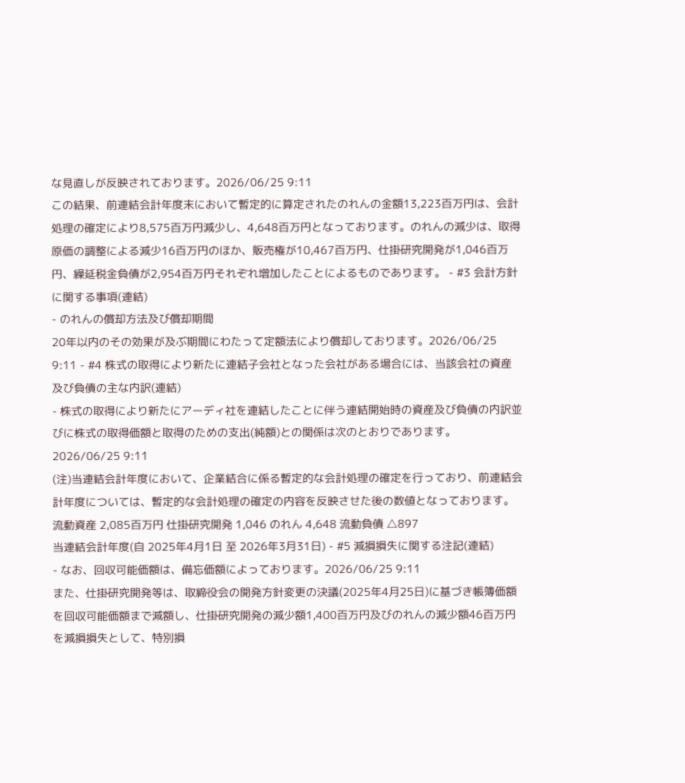な見直しが反映されております。2026/06/25 9:11
この結果、前連結会計年度末において暫定的に算定されたのれんの金額13,223百万円は、会計処理の確定により8,575百万円減少し、4,648百万円となっております。のれんの減少は、取得原価の調整による減少16百万円のほか、販売権が10,467百万円、仕掛研究開発が1,046百万円、繰延税金負債が2,954百万円それぞれ増加したことによるものであります。 - #3 会計方針に関する事項(連結)
- のれんの償却方法及び償却期間
20年以内のその効果が及ぶ期間にわたって定額法により償却しております。2026/06/25 9:11 - #4 株式の取得により新たに連結子会社となった会社がある場合には、当該会社の資産及び負債の主な内訳(連結)
- 株式の取得により新たにアーディ社を連結したことに伴う連結開始時の資産及び負債の内訳並びに株式の取得価額と取得のための支出(純額)との関係は次のとおりであります。2026/06/25 9:11
(注)当連結会計年度において、企業結合に係る暫定的な会計処理の確定を行っており、前連結会計年度については、暫定的な会計処理の確定の内容を反映させた後の数値となっております。流動資産 2,085百万円 仕掛研究開発 1,046 のれん 4,648 流動負債 △897
当連結会計年度(自 2025年4月1日 至 2026年3月31日) - #5 減損損失に関する注記(連結)
- なお、回収可能価額は、備忘価額によっております。2026/06/25 9:11
また、仕掛研究開発等は、取締役会の開発方針変更の決議(2025年4月25日)に基づき帳簿価額を回収可能価額まで減額し、仕掛研究開発の減少額1,400百万円及びのれんの減少額46百万円を減損損失として、特別損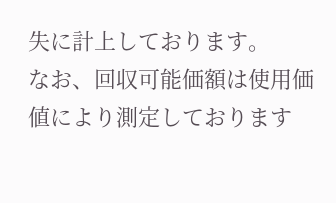失に計上しております。
なお、回収可能価額は使用価値により測定しております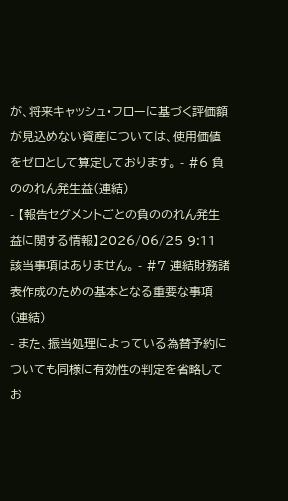が、将来キャッシュ・フローに基づく評価額が見込めない資産については、使用価値をゼロとして算定しております。 - #6 負ののれん発生益(連結)
- 【報告セグメントごとの負ののれん発生益に関する情報】2026/06/25 9:11
該当事項はありません。 - #7 連結財務諸表作成のための基本となる重要な事項(連結)
- また、振当処理によっている為替予約についても同様に有効性の判定を省略してお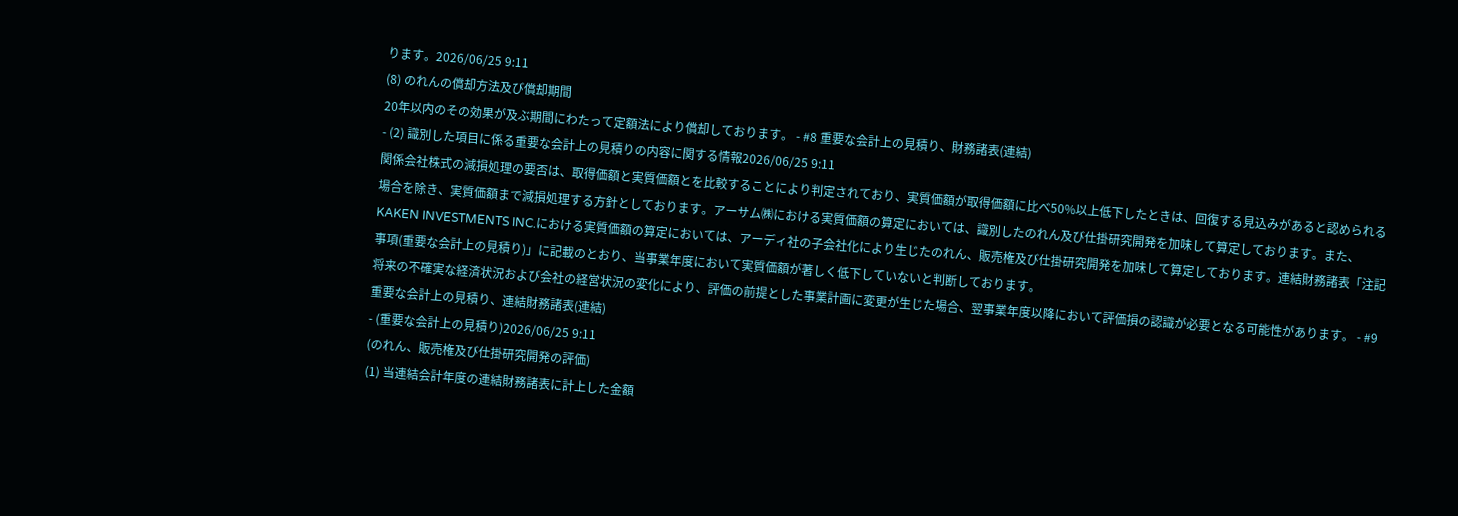ります。2026/06/25 9:11
(8) のれんの償却方法及び償却期間
20年以内のその効果が及ぶ期間にわたって定額法により償却しております。 - #8 重要な会計上の見積り、財務諸表(連結)
- (2) 識別した項目に係る重要な会計上の見積りの内容に関する情報2026/06/25 9:11
関係会社株式の減損処理の要否は、取得価額と実質価額とを比較することにより判定されており、実質価額が取得価額に比べ50%以上低下したときは、回復する見込みがあると認められる場合を除き、実質価額まで減損処理する方針としております。アーサム㈱における実質価額の算定においては、識別したのれん及び仕掛研究開発を加味して算定しております。また、KAKEN INVESTMENTS INC.における実質価額の算定においては、アーディ社の子会社化により生じたのれん、販売権及び仕掛研究開発を加味して算定しております。連結財務諸表「注記事項(重要な会計上の見積り)」に記載のとおり、当事業年度において実質価額が著しく低下していないと判断しております。
将来の不確実な経済状況および会社の経営状況の変化により、評価の前提とした事業計画に変更が生じた場合、翌事業年度以降において評価損の認識が必要となる可能性があります。 - #9 重要な会計上の見積り、連結財務諸表(連結)
- (重要な会計上の見積り)2026/06/25 9:11
(のれん、販売権及び仕掛研究開発の評価)
(1) 当連結会計年度の連結財務諸表に計上した金額